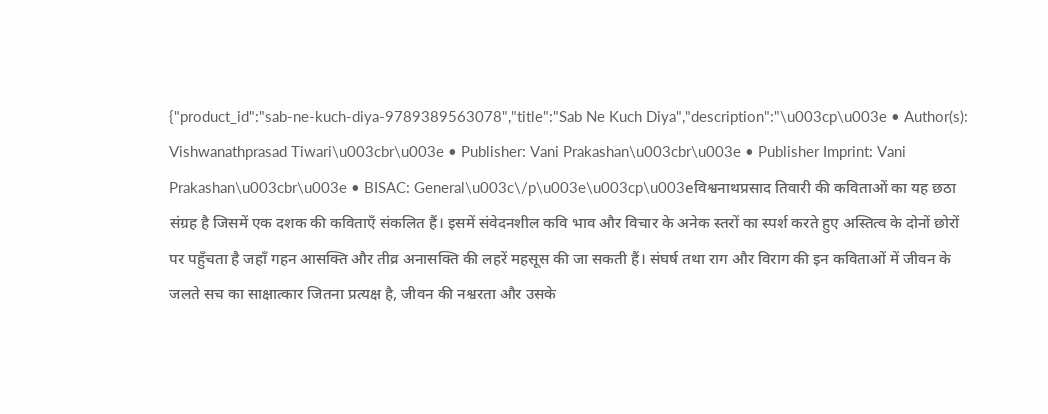{"product_id":"sab-ne-kuch-diya-9789389563078","title":"Sab Ne Kuch Diya","description":"\u003cp\u003e • Author(s): Vishwanathprasad Tiwari\u003cbr\u003e • Publisher: Vani Prakashan\u003cbr\u003e • Publisher Imprint: Vani Prakashan\u003cbr\u003e • BISAC: General\u003c\/p\u003e\u003cp\u003eविश्वनाथप्रसाद तिवारी की कविताओं का यह छठा संग्रह है जिसमें एक दशक की कविताएँ संकलित हैं। इसमें संवेदनशील कवि भाव और विचार के अनेक स्तरों का स्पर्श करते हुए अस्तित्व के दोनों छोरों पर पहुँचता है जहाँ गहन आसक्ति और तीव्र अनासक्ति की लहरें महसूस की जा सकती हैं। संघर्ष तथा राग और विराग की इन कविताओं में जीवन के जलते सच का साक्षात्कार जितना प्रत्यक्ष है, जीवन की नश्वरता और उसके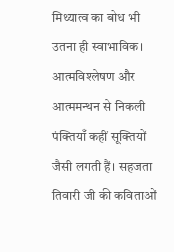मिथ्यात्व का बोध भी उतना ही स्वाभाविक। आत्मविश्लेषण और आत्ममन्थन से निकली पंक्तियाँ कहीं सूक्तियों जैसी लगती हैं। सहजता तिवारी जी की कविताओं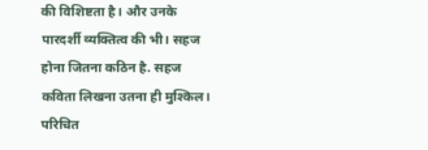की विशिष्टता है। और उनके पारदर्शी व्यक्तित्व की भी। सहज होना जितना कठिन है. सहज कविता लिखना उतना ही मुश्किल। परिचित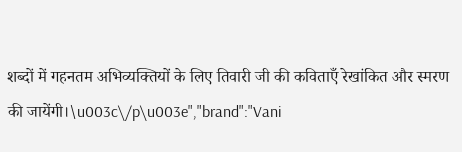शब्दों में गहनतम अभिव्यक्तियों के लिए तिवारी जी की कविताएँ रेखांकित और स्मरण की जायेंगी।\u003c\/p\u003e","brand":"Vani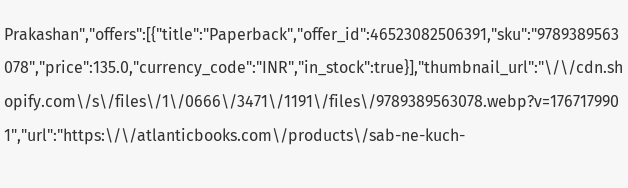Prakashan","offers":[{"title":"Paperback","offer_id":46523082506391,"sku":"9789389563078","price":135.0,"currency_code":"INR","in_stock":true}],"thumbnail_url":"\/\/cdn.shopify.com\/s\/files\/1\/0666\/3471\/1191\/files\/9789389563078.webp?v=1767179901","url":"https:\/\/atlanticbooks.com\/products\/sab-ne-kuch-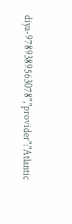diya-9789389563078","provider":"Atlantic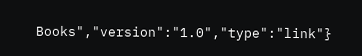Books","version":"1.0","type":"link"}